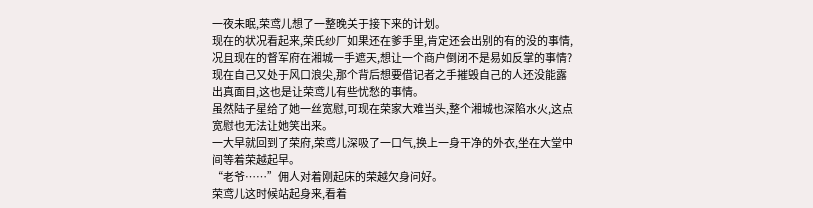一夜未眠,荣鸢儿想了一整晚关于接下来的计划。
现在的状况看起来,荣氏纱厂如果还在爹手里,肯定还会出别的有的没的事情,况且现在的督军府在湘城一手遮天,想让一个商户倒闭不是易如反掌的事情?
现在自己又处于风口浪尖,那个背后想要借记者之手摧毁自己的人还没能露出真面目,这也是让荣鸢儿有些忧愁的事情。
虽然陆子星给了她一丝宽慰,可现在荣家大难当头,整个湘城也深陷水火,这点宽慰也无法让她笑出来。
一大早就回到了荣府,荣鸢儿深吸了一口气,换上一身干净的外衣,坐在大堂中间等着荣越起早。
“老爷……”佣人对着刚起床的荣越欠身问好。
荣鸢儿这时候站起身来,看着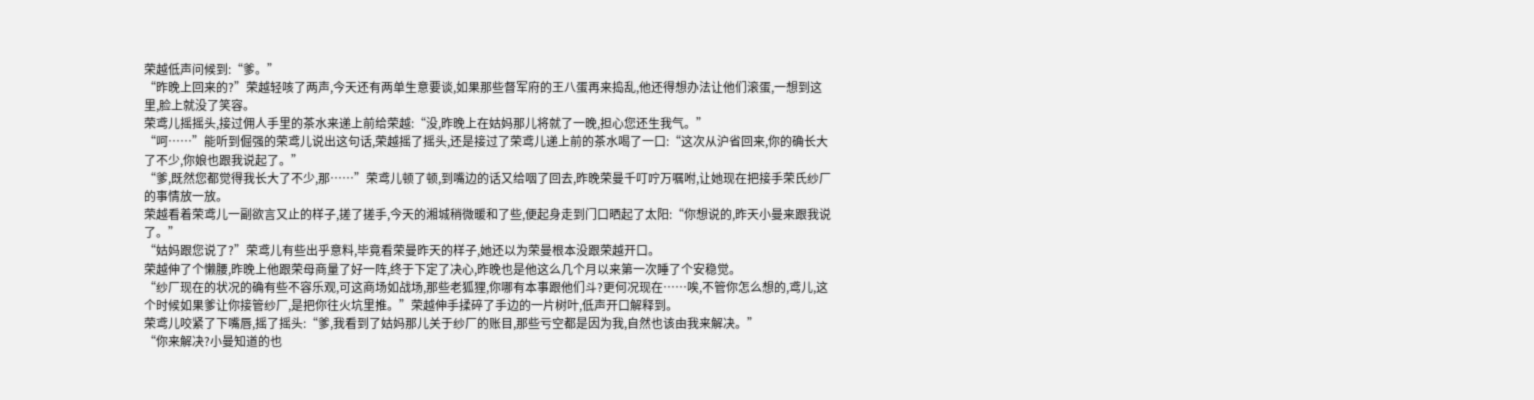荣越低声问候到:“爹。”
“昨晚上回来的?”荣越轻咳了两声,今天还有两单生意要谈,如果那些督军府的王八蛋再来捣乱,他还得想办法让他们滚蛋,一想到这里,脸上就没了笑容。
荣鸢儿摇摇头,接过佣人手里的茶水来递上前给荣越:“没,昨晚上在姑妈那儿将就了一晚,担心您还生我气。”
“呵……”能听到倔强的荣鸢儿说出这句话,荣越摇了摇头,还是接过了荣鸢儿递上前的茶水喝了一口:“这次从沪省回来,你的确长大了不少,你娘也跟我说起了。”
“爹,既然您都觉得我长大了不少,那……”荣鸢儿顿了顿,到嘴边的话又给咽了回去,昨晚荣曼千叮咛万嘱咐,让她现在把接手荣氏纱厂的事情放一放。
荣越看着荣鸢儿一副欲言又止的样子,搓了搓手,今天的湘城稍微暖和了些,便起身走到门口晒起了太阳:“你想说的,昨天小曼来跟我说了。”
“姑妈跟您说了?”荣鸢儿有些出乎意料,毕竟看荣曼昨天的样子,她还以为荣曼根本没跟荣越开口。
荣越伸了个懒腰,昨晚上他跟荣母商量了好一阵,终于下定了决心,昨晚也是他这么几个月以来第一次睡了个安稳觉。
“纱厂现在的状况的确有些不容乐观,可这商场如战场,那些老狐狸,你哪有本事跟他们斗?更何况现在……唉,不管你怎么想的,鸢儿,这个时候如果爹让你接管纱厂,是把你往火坑里推。”荣越伸手揉碎了手边的一片树叶,低声开口解释到。
荣鸢儿咬紧了下嘴唇,摇了摇头:“爹,我看到了姑妈那儿关于纱厂的账目,那些亏空都是因为我,自然也该由我来解决。”
“你来解决?小曼知道的也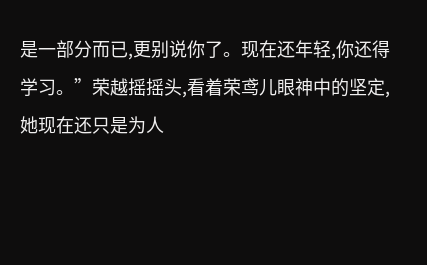是一部分而已,更别说你了。现在还年轻,你还得学习。”荣越摇摇头,看着荣鸢儿眼神中的坚定,她现在还只是为人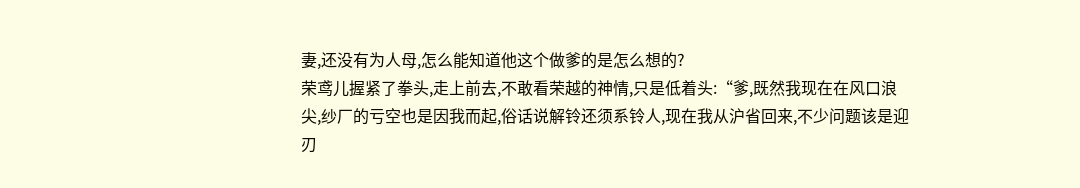妻,还没有为人母,怎么能知道他这个做爹的是怎么想的?
荣鸢儿握紧了拳头,走上前去,不敢看荣越的神情,只是低着头:“爹,既然我现在在风口浪尖,纱厂的亏空也是因我而起,俗话说解铃还须系铃人,现在我从沪省回来,不少问题该是迎刃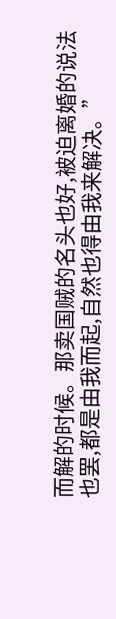而解的时候。那卖国贼的名头也好,被迫离婚的说法也罢,都是由我而起,自然也得由我来解决。”